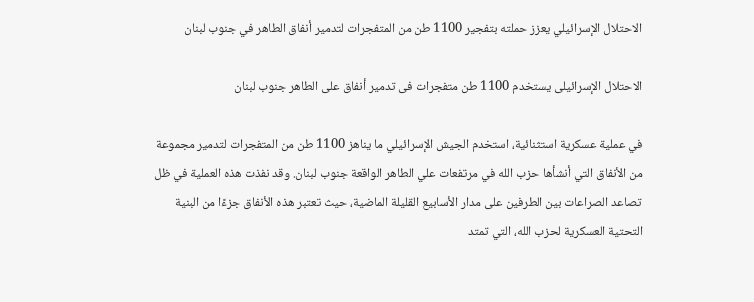الاحتلال الإسرائيلي يعزز حملته بتفجير 1100 طن من المتفجرات لتدمير أنفاق الطاهر في جنوب لبنان

الاحتلال الإسرائيلى يستخدم 1100 طن متفجرات فى تدمير أنفاق على الطاهر جنوب لبنان

في عملية عسكرية استثنائية، استخدم الجيش الإسرائيلي ما يناهز 1100 طن من المتفجرات لتدمير مجموعة من الأنفاق التي أنشأها حزب الله في مرتفعات علي الطاهر الواقعة جنوب لبنان. وقد نفذت هذه العملية في ظل تصاعد الصراعات بين الطرفين على مدار الأسابيع القليلة الماضية، حيث تعتبر هذه الأنفاق جزءًا من البنية التحتية العسكرية لحزب الله، التي تمتد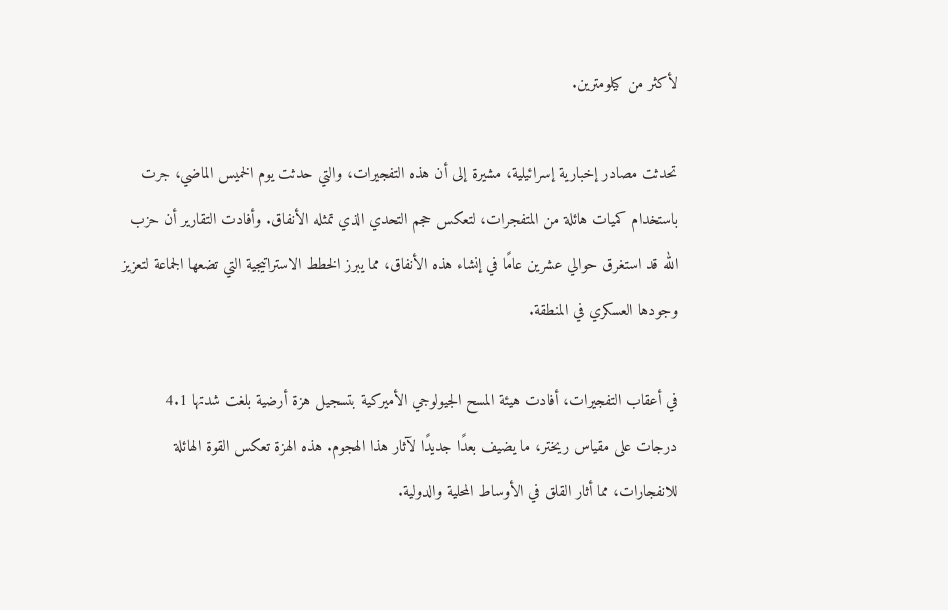لأكثر من كيلومترين.

تحدثت مصادر إخبارية إسرائيلية، مشيرة إلى أن هذه التفجيرات، والتي حدثت يوم الخميس الماضي، جرت باستخدام كميات هائلة من المتفجرات، لتعكس حجم التحدي الذي تمثله الأنفاق. وأفادت التقارير أن حزب الله قد استغرق حوالي عشرين عامًا في إنشاء هذه الأنفاق، مما يبرز الخطط الاستراتيجية التي تضعها الجماعة لتعزيز وجودها العسكري في المنطقة.

في أعقاب التفجيرات، أفادت هيئة المسح الجيولوجي الأميركية بتسجيل هزة أرضية بلغت شدتها 4.1 درجات على مقياس ريختر، ما يضيف بعدًا جديدًا لآثار هذا الهجوم. هذه الهزة تعكس القوة الهائلة للانفجارات، مما أثار القلق في الأوساط المحلية والدولية.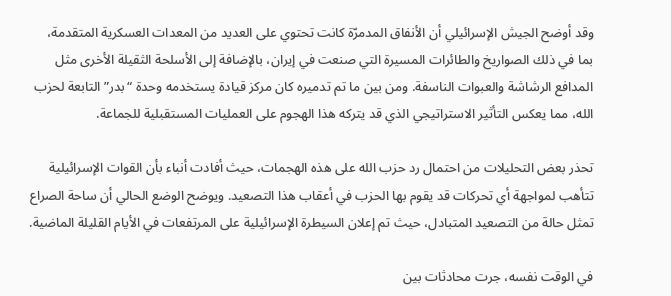وقد أوضح الجيش الإسرائيلي أن الأنفاق المدمرّة كانت تحتوي على العديد من المعدات العسكرية المتقدمة، بما في ذلك الصواريخ والطائرات المسيرة التي صنعت في إيران، بالإضافة إلى الأسلحة الثقيلة الأخرى مثل المدافع الرشاشة والعبوات الناسفة. ومن بين ما تم تدميره كان مركز قيادة يستخدمه وحدة “بدر” التابعة لحزب الله، مما يعكس التأثير الاستراتيجي الذي قد يتركه هذا الهجوم على العمليات المستقبلية للجماعة.

تحذر بعض التحليلات من احتمال رد حزب الله على هذه الهجمات، حيث أفادت أنباء بأن القوات الإسرائيلية تتأهب لمواجهة أي تحركات قد يقوم بها الحزب في أعقاب هذا التصعيد. ويوضح الوضع الحالي أن ساحة الصراع تمثل حالة من التصعيد المتبادل، حيث تم إعلان السيطرة الإسرائيلية على المرتفعات في الأيام القليلة الماضية.

في الوقت نفسه، جرت محادثات بين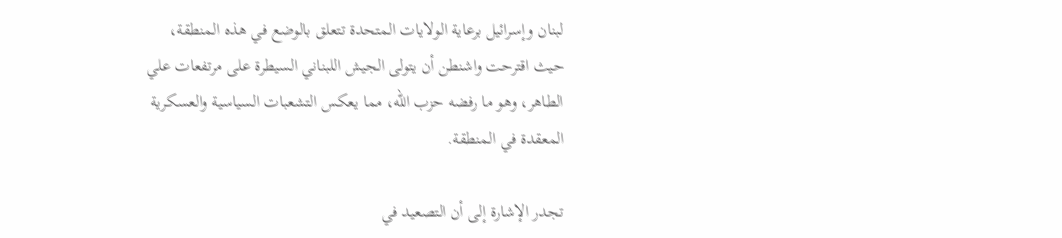لبنان وإسرائيل برعاية الولايات المتحدة تتعلق بالوضع في هذه المنطقة، حيث اقترحت واشنطن أن يتولى الجيش اللبناني السيطرة على مرتفعات علي الطاهر، وهو ما رفضه حزب الله، مما يعكس التشعبات السياسية والعسكرية المعقدة في المنطقة.

تجدر الإشارة إلى أن التصعيد في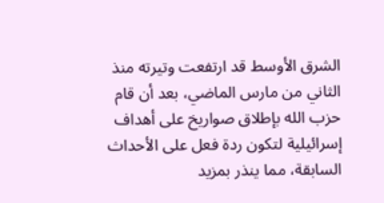الشرق الأوسط قد ارتفعت وتيرته منذ الثاني من مارس الماضي، بعد أن قام حزب الله بإطلاق صواريخ على أهداف إسرائيلية لتكون ردة فعل على الأحداث السابقة، مما ينذر بمزيد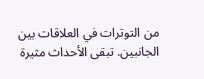من التوترات في العلاقات بين الجانبين. تبقى الأحداث مثيرة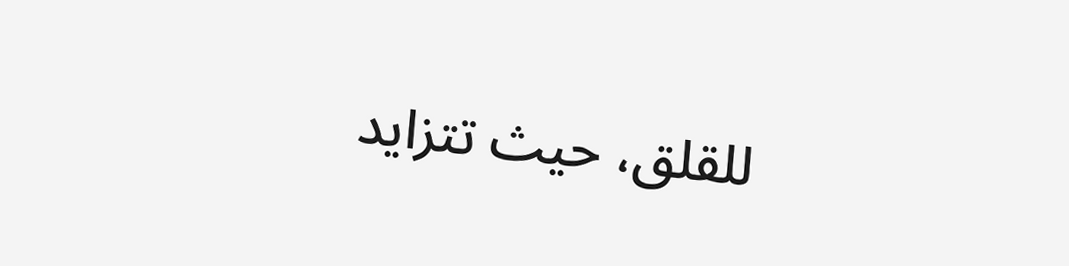للقلق، حيث تتزايد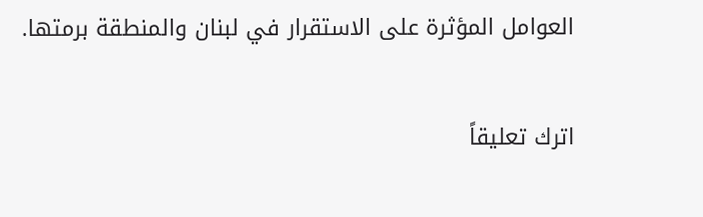العوامل المؤثرة على الاستقرار في لبنان والمنطقة برمتها.

اترك تعليقاً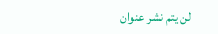لن يتم نشر عنوان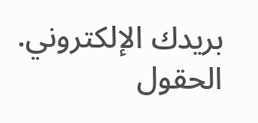بريدك الإلكتروني. الحقول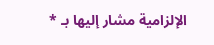الإلزامية مشار إليها بـ *